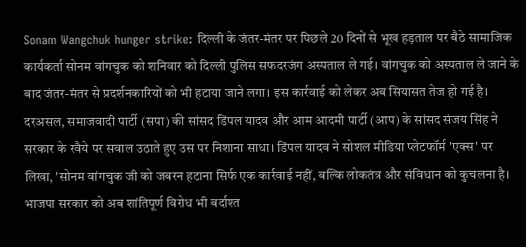Sonam Wangchuk hunger strike: दिल्ली के जंतर-मंतर पर पिछले 20 दिनों से भूख हड़ताल पर बैठे सामाजिक कार्यकर्ता सोनम वांगचुक को शनिवार को दिल्ली पुलिस सफदरजंग अस्पताल ले गई। वांगचुक को अस्पताल ले जाने के बाद जंतर-मंतर से प्रदर्शनकारियों को भी हटाया जाने लगा। इस कार्रवाई को लेकर अब सियासत तेज हो गई है।
दरअसल, समाजवादी पार्टी (सपा) की सांसद डिंपल यादव और आम आदमी पार्टी (आप) के सांसद संजय सिंह ने सरकार के रवैये पर सवाल उठाते हुए उस पर निशाना साधा। डिंपल यादव ने सोशल मीडिया प्लेटफॉर्म 'एक्स' पर लिखा, 'सोनम वांगचुक जी को जबरन हटाना सिर्फ एक कार्रवाई नहीं, बल्कि लोकतंत्र और संविधान को कुचलना है। भाजपा सरकार को अब शांतिपूर्ण विरोध भी बर्दाश्त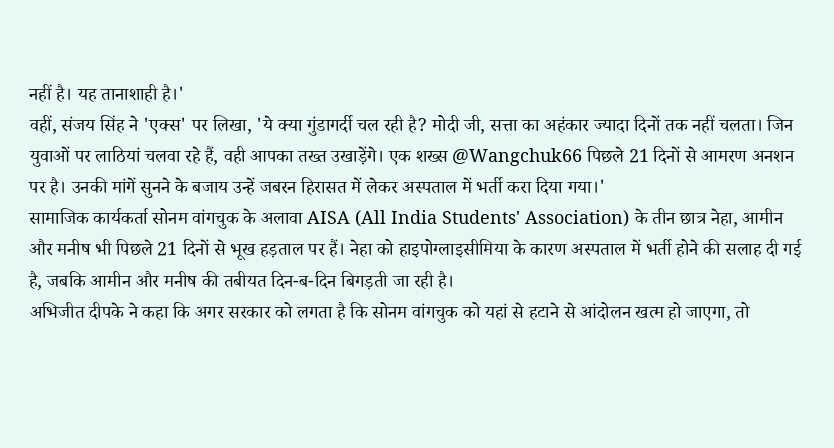नहीं है। यह तानाशाही है।'
वहीं, संजय सिंह ने 'एक्स' पर लिखा, 'ये क्या गुंडागर्दी चल रही है? मोदी जी, सत्ता का अहंकार ज्यादा दिनों तक नहीं चलता। जिन युवाओं पर लाठियां चलवा रहे हैं, वही आपका तख्त उखाड़ेंगे। एक शख्स @Wangchuk66 पिछले 21 दिनों से आमरण अनशन पर है। उनकी मांगें सुनने के बजाय उन्हें जबरन हिरासत में लेकर अस्पताल में भर्ती करा दिया गया।'
सामाजिक कार्यकर्ता सोनम वांगचुक के अलावा AISA (All India Students' Association) के तीन छात्र नेहा, आमीन और मनीष भी पिछले 21 दिनों से भूख हड़ताल पर हैं। नेहा को हाइपोग्लाइसीमिया के कारण अस्पताल में भर्ती होने की सलाह दी गई है, जबकि आमीन और मनीष की तबीयत दिन-ब-दिन बिगड़ती जा रही है।
अभिजीत दीपके ने कहा कि अगर सरकार को लगता है कि सोनम वांगचुक को यहां से हटाने से आंदोलन खत्म हो जाएगा, तो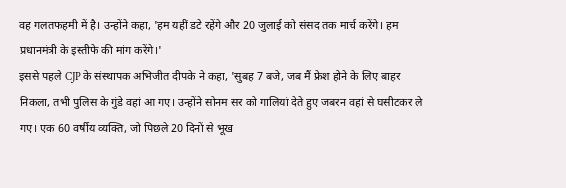वह गलतफहमी में है। उन्होंने कहा, 'हम यहीं डटे रहेंगे और 20 जुलाई को संसद तक मार्च करेंगे। हम प्रधानमंत्री के इस्तीफे की मांग करेंगे।'
इससे पहले CJP के संस्थापक अभिजीत दीपके ने कहा, 'सुबह 7 बजे, जब मैं फ्रेश होने के लिए बाहर निकला, तभी पुलिस के गुंडे वहां आ गए। उन्होंने सोनम सर को गालियां देते हुए जबरन वहां से घसीटकर ले गए। एक 60 वर्षीय व्यक्ति, जो पिछले 20 दिनों से भूख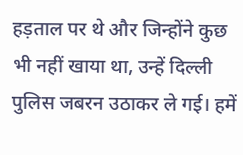हड़ताल पर थे और जिन्होंने कुछ भी नहीं खाया था, उन्हें दिल्ली पुलिस जबरन उठाकर ले गई। हमें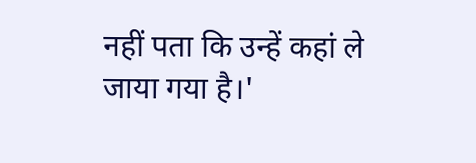नहीं पता कि उन्हें कहां ले जाया गया है।'